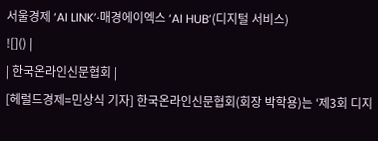서울경제 ‘AI LINK’·매경에이엑스 ‘AI HUB’(디지털 서비스)
![]() |
| 한국온라인신문협회 |
[헤럴드경제=민상식 기자] 한국온라인신문협회(회장 박학용)는 ‘제3회 디지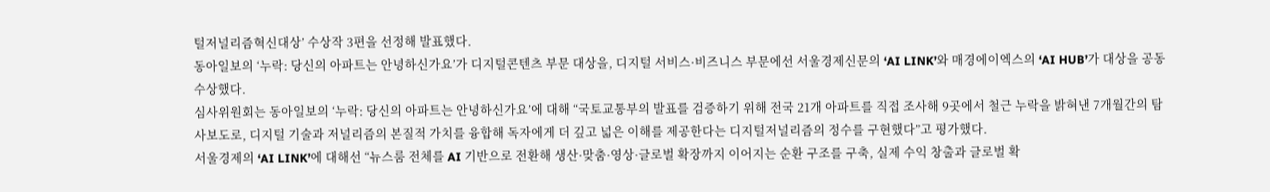털저널리즘혁신대상’ 수상작 3편을 선정해 발표했다.
동아일보의 ‘누락: 당신의 아파트는 안녕하신가요’가 디지털콘텐츠 부문 대상을, 디지털 서비스·비즈니스 부문에선 서울경제신문의 ‘AI LINK’와 매경에이엑스의 ‘AI HUB’가 대상을 공동 수상했다.
심사위원회는 동아일보의 ‘누락: 당신의 아파트는 안녕하신가요’에 대해 “국토교통부의 발표를 검증하기 위해 전국 21개 아파트를 직접 조사해 9곳에서 철근 누락을 밝혀낸 7개월간의 탐사보도로, 디지털 기술과 저널리즘의 본질적 가치를 융합해 독자에게 더 깊고 넓은 이해를 제공한다는 디지털저널리즘의 정수를 구현했다”고 평가했다.
서울경제의 ‘AI LINK’에 대해선 “뉴스룸 전체를 AI 기반으로 전환해 생산·맞춤·영상·글로벌 확장까지 이어지는 순환 구조를 구축, 실제 수익 창출과 글로벌 확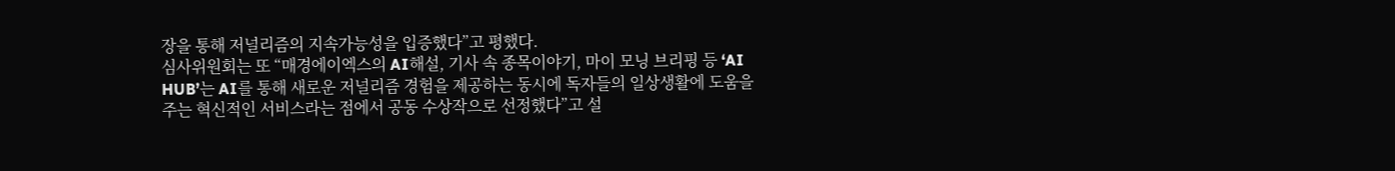장을 통해 저널리즘의 지속가능성을 입증했다”고 평했다.
심사위원회는 또 “매경에이엑스의 AI해설, 기사 속 종목이야기, 마이 모닝 브리핑 등 ‘AI HUB’는 AI를 통해 새로운 저널리즘 경험을 제공하는 동시에 독자들의 일상생활에 도움을 주는 혁신적인 서비스라는 점에서 공동 수상작으로 선정했다”고 설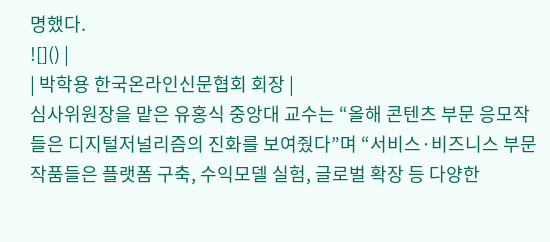명했다.
![]() |
| 박학용 한국온라인신문협회 회장 |
심사위원장을 맡은 유홍식 중앙대 교수는 “올해 콘텐츠 부문 응모작들은 디지털저널리즘의 진화를 보여줬다”며 “서비스·비즈니스 부문 작품들은 플랫폼 구축, 수익모델 실험, 글로벌 확장 등 다양한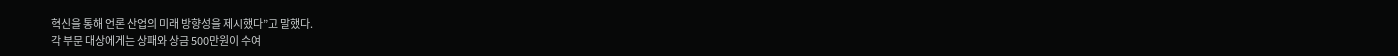혁신을 통해 언론 산업의 미래 방향성을 제시했다”고 말했다.
각 부문 대상에게는 상패와 상금 500만원이 수여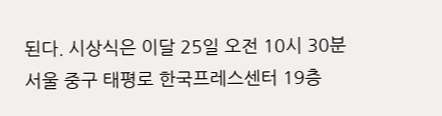된다. 시상식은 이달 25일 오전 10시 30분 서울 중구 태평로 한국프레스센터 19층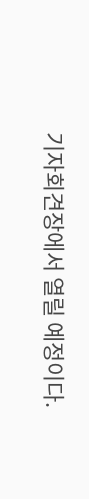기자회견장에서 열릴 예정이다.